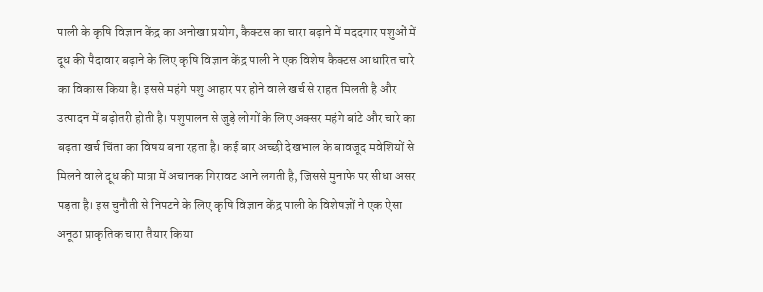पाली के कृषि विज्ञान केंद्र का अनोखा प्रयोग, कैक्टस का चारा बढ़ाने में मददगार पशुओं में दूध की पैदावार बढ़ाने के लिए कृषि विज्ञान केंद्र पाली ने एक विशेष कैक्टस आधारित चारे का विकास किया है। इससे महंगे पशु आहार पर होने वाले खर्च से राहत मिलती है और उत्पादन में बढ़ोतरी होती है। पशुपालन से जुड़े लोगों के लिए अक्सर महंगे बांटे और चारे का बढ़ता खर्च चिंता का विषय बना रहता है। कई बार अच्छी देखभाल के बावजूद मवेशियों से मिलने वाले दूध की मात्रा में अचानक गिरावट आने लगती है, जिससे मुनाफे पर सीधा असर पड़ता है। इस चुनौती से निपटने के लिए कृषि विज्ञान केंद्र पाली के विशेषज्ञों ने एक ऐसा अनूठा प्राकृतिक चारा तैयार किया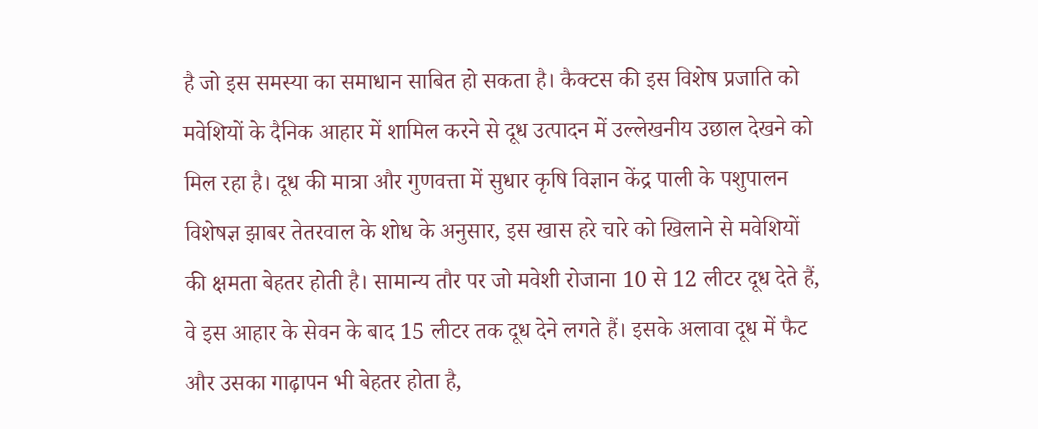है जो इस समस्या का समाधान साबित हो सकता है। कैक्टस की इस विशेष प्रजाति को मवेशियों के दैनिक आहार में शामिल करने से दूध उत्पादन में उल्लेखनीय उछाल देखने को मिल रहा है। दूध की मात्रा और गुणवत्ता में सुधार कृषि विज्ञान केंद्र पाली के पशुपालन विशेषज्ञ झाबर तेतरवाल के शोध के अनुसार, इस खास हरे चारे को खिलाने से मवेशियों की क्षमता बेहतर होती है। सामान्य तौर पर जो मवेशी रोजाना 10 से 12 लीटर दूध देते हैं, वे इस आहार के सेवन के बाद 15 लीटर तक दूध देने लगते हैं। इसके अलावा दूध में फैट और उसका गाढ़ापन भी बेहतर होता है,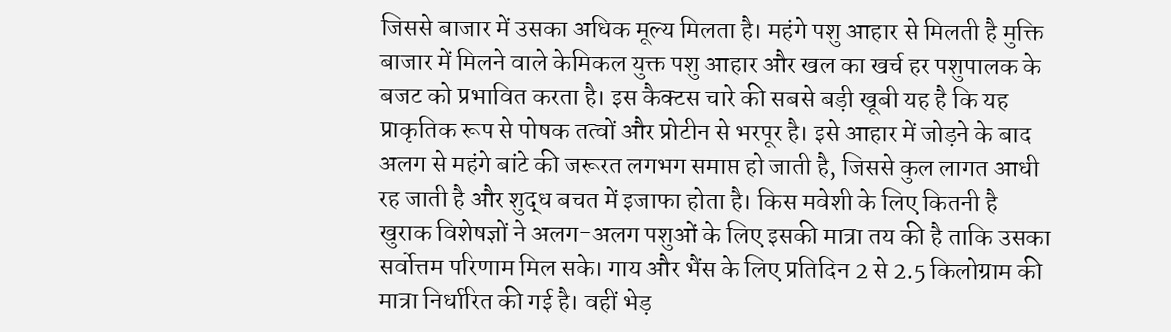जिससे बाजार में उसका अधिक मूल्य मिलता है। महंगे पशु आहार से मिलती है मुक्ति बाजार में मिलने वाले केमिकल युक्त पशु आहार और खल का खर्च हर पशुपालक के बजट को प्रभावित करता है। इस कैक्टस चारे की सबसे बड़ी खूबी यह है कि यह प्राकृतिक रूप से पोषक तत्वों और प्रोटीन से भरपूर है। इसे आहार में जोड़ने के बाद अलग से महंगे बांटे की जरूरत लगभग समाप्त हो जाती है, जिससे कुल लागत आधी रह जाती है और शुद्ध बचत में इजाफा होता है। किस मवेशी के लिए कितनी है खुराक विशेषज्ञों ने अलग-अलग पशुओं के लिए इसकी मात्रा तय की है ताकि उसका सर्वोत्तम परिणाम मिल सके। गाय और भैंस के लिए प्रतिदिन 2 से 2.5 किलोग्राम की मात्रा निर्धारित की गई है। वहीं भेड़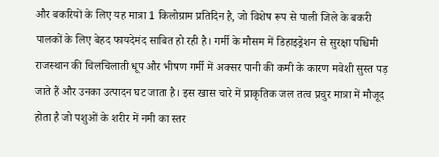और बकरियों के लिए यह मात्रा 1 किलोग्राम प्रतिदिन है, जो विशेष रूप से पाली जिले के बकरी पालकों के लिए बेहद फायदेमंद साबित हो रही है। गर्मी के मौसम में डिहाइड्रेशन से सुरक्षा पश्चिमी राजस्थान की चिलचिलाती धूप और भीषण गर्मी में अक्सर पानी की कमी के कारण मवेशी सुस्त पड़ जाते हैं और उनका उत्पादन घट जाता है। इस खास चारे में प्राकृतिक जल तत्व प्रचुर मात्रा में मौजूद होता है जो पशुओं के शरीर में नमी का स्तर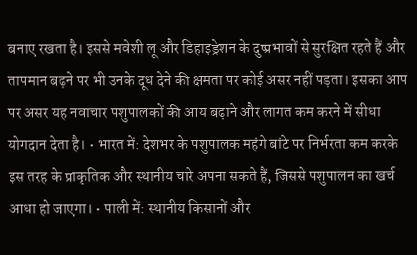बनाए रखता है। इससे मवेशी लू और डिहाइड्रेशन के दुष्प्रभावों से सुरक्षित रहते हैं और तापमान बढ़ने पर भी उनके दूध देने की क्षमता पर कोई असर नहीं पड़ता। इसका आप पर असर यह नवाचार पशुपालकों की आय बढ़ाने और लागत कम करने में सीधा योगदान देता है। • भारत में: देशभर के पशुपालक महंगे बांटे पर निर्भरता कम करके इस तरह के प्राकृतिक और स्थानीय चारे अपना सकते हैं, जिससे पशुपालन का खर्च आधा हो जाएगा। • पाली में: स्थानीय किसानों और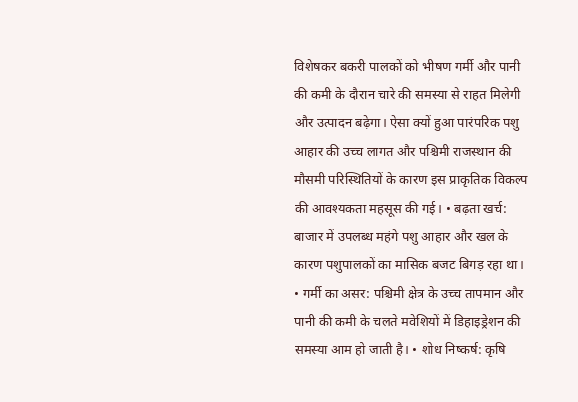विशेषकर बकरी पालकों को भीषण गर्मी और पानी की कमी के दौरान चारे की समस्या से राहत मिलेगी और उत्पादन बढ़ेगा। ऐसा क्यों हुआ पारंपरिक पशु आहार की उच्च लागत और पश्चिमी राजस्थान की मौसमी परिस्थितियों के कारण इस प्राकृतिक विकल्प की आवश्यकता महसूस की गई। • बढ़ता खर्च: बाजार में उपलब्ध महंगे पशु आहार और खल के कारण पशुपालकों का मासिक बजट बिगड़ रहा था। • गर्मी का असर: पश्चिमी क्षेत्र के उच्च तापमान और पानी की कमी के चलते मवेशियों में डिहाइड्रेशन की समस्या आम हो जाती है। • शोध निष्कर्ष: कृषि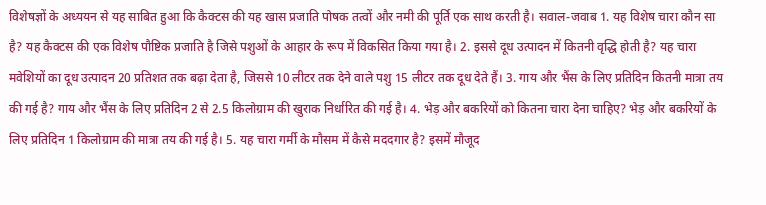विशेषज्ञों के अध्ययन से यह साबित हुआ कि कैक्टस की यह खास प्रजाति पोषक तत्वों और नमी की पूर्ति एक साथ करती है। सवाल-जवाब 1. यह विशेष चारा कौन सा है? यह कैक्टस की एक विशेष पौष्टिक प्रजाति है जिसे पशुओं के आहार के रूप में विकसित किया गया है। 2. इससे दूध उत्पादन में कितनी वृद्धि होती है? यह चारा मवेशियों का दूध उत्पादन 20 प्रतिशत तक बढ़ा देता है, जिससे 10 लीटर तक देने वाले पशु 15 लीटर तक दूध देते हैं। 3. गाय और भैंस के लिए प्रतिदिन कितनी मात्रा तय की गई है? गाय और भैंस के लिए प्रतिदिन 2 से 2.5 किलोग्राम की खुराक निर्धारित की गई है। 4. भेड़ और बकरियों को कितना चारा देना चाहिए? भेड़ और बकरियों के लिए प्रतिदिन 1 किलोग्राम की मात्रा तय की गई है। 5. यह चारा गर्मी के मौसम में कैसे मददगार है? इसमें मौजूद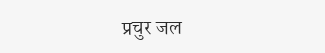प्रचुर जल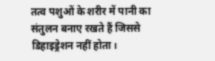तत्व पशुओं के शरीर में पानी का संतुलन बनाए रखते हैं जिससे डिहाइड्रेशन नहीं होता।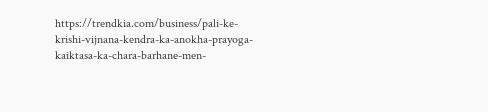https://trendkia.com/business/pali-ke-krishi-vijnana-kendra-ka-anokha-prayoga-kaiktasa-ka-chara-barhane-men-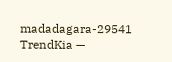madadagara-29541 TrendKia —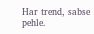Har trend, sabse pehle.